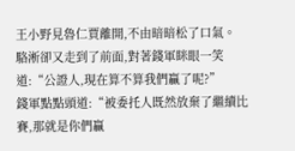王小野見魯仁賈離開,不由暗暗松了口氣。
駱淅卻又走到了前面,對著錢軍眯眼一笑道:“公證人,現在算不算我們贏了呢?”
錢軍點點頭道:“被委托人既然放棄了繼續比賽,那就是你們贏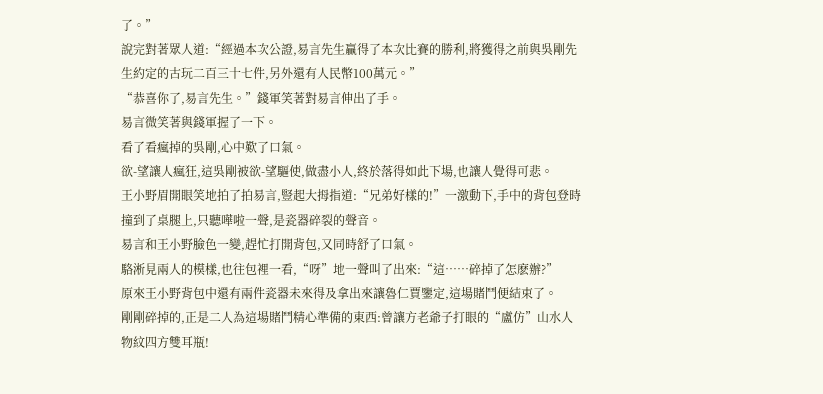了。”
說完對著眾人道:“經過本次公證,易言先生贏得了本次比賽的勝利,將獲得之前與吳剛先生約定的古玩二百三十七件,另外還有人民幣100萬元。”
“恭喜你了,易言先生。”錢軍笑著對易言伸出了手。
易言微笑著與錢軍握了一下。
看了看瘋掉的吳剛,心中歎了口氣。
欲-望讓人瘋狂,這吳剛被欲-望驅使,做盡小人,終於落得如此下場,也讓人覺得可悲。
王小野眉開眼笑地拍了拍易言,豎起大拇指道:“兄弟好樣的!”一激動下,手中的背包登時撞到了桌腿上,只聽嘩啦一聲,是瓷器碎裂的聲音。
易言和王小野臉色一變,趕忙打開背包,又同時舒了口氣。
駱淅見兩人的模樣,也往包裡一看,“呀”地一聲叫了出來:“這……碎掉了怎麽辦?”
原來王小野背包中還有兩件瓷器未來得及拿出來讓魯仁賈鑒定,這場賭鬥便結束了。
剛剛碎掉的,正是二人為這場賭鬥精心準備的東西:曾讓方老爺子打眼的“盧仿”山水人物紋四方雙耳瓶!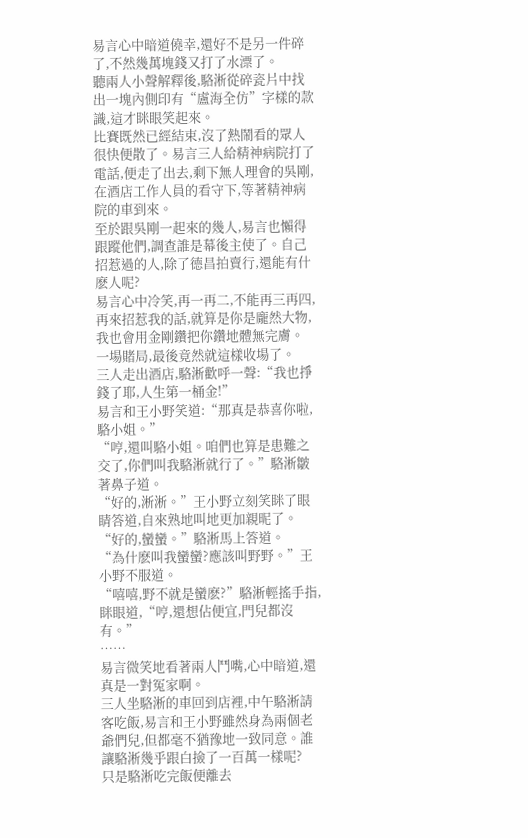易言心中暗道僥幸,還好不是另一件碎了,不然幾萬塊錢又打了水漂了。
聽兩人小聲解釋後,駱淅從碎瓷片中找出一塊內側印有“盧海全仿”字樣的款識,這才眯眼笑起來。
比賽既然已經結束,沒了熱鬧看的眾人很快便散了。易言三人給精神病院打了電話,便走了出去,剩下無人理會的吳剛,在酒店工作人員的看守下,等著精神病院的車到來。
至於跟吳剛一起來的幾人,易言也懶得跟蹤他們,調查誰是幕後主使了。自己招惹過的人,除了德昌拍賣行,還能有什麽人呢?
易言心中冷笑,再一再二,不能再三再四,再來招惹我的話,就算是你是龐然大物,我也會用金剛鑽把你鑽地體無完膚。
一場賭局,最後竟然就這樣收場了。
三人走出酒店,駱淅歡呼一聲:“我也掙錢了耶,人生第一桶金!”
易言和王小野笑道:“那真是恭喜你啦,駱小姐。”
“哼,還叫駱小姐。咱們也算是患難之交了,你們叫我駱淅就行了。”駱淅皺著鼻子道。
“好的,淅淅。”王小野立刻笑眯了眼睛答道,自來熟地叫地更加親昵了。
“好的,蠻蠻。”駱淅馬上答道。
“為什麽叫我蠻蠻?應該叫野野。”王小野不服道。
“嘻嘻,野不就是蠻麽?”駱淅輕搖手指,眯眼道,“哼,還想佔便宜,門兒都沒有。”
……
易言微笑地看著兩人鬥嘴,心中暗道,還真是一對冤家啊。
三人坐駱淅的車回到店裡,中午駱淅請客吃飯,易言和王小野雖然身為兩個老爺們兒,但都毫不猶豫地一致同意。誰讓駱淅幾乎跟白撿了一百萬一樣呢?
只是駱淅吃完飯便離去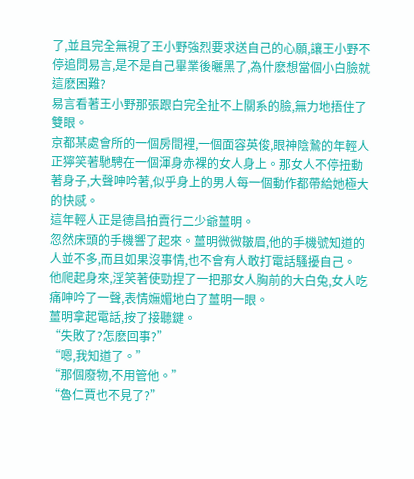了,並且完全無視了王小野強烈要求送自己的心願,讓王小野不停追問易言,是不是自己畢業後曬黑了,為什麽想當個小白臉就這麽困難?
易言看著王小野那張跟白完全扯不上關系的臉,無力地捂住了雙眼。
京都某處會所的一個房間裡,一個面容英俊,眼神陰鷙的年輕人正獰笑著馳騁在一個渾身赤裸的女人身上。那女人不停扭動著身子,大聲呻吟著,似乎身上的男人每一個動作都帶給她極大的快感。
這年輕人正是德昌拍賣行二少爺薑明。
忽然床頭的手機響了起來。薑明微微皺眉,他的手機號知道的人並不多,而且如果沒事情,也不會有人敢打電話騷擾自己。
他爬起身來,淫笑著使勁捏了一把那女人胸前的大白兔,女人吃痛呻吟了一聲,表情嫵媚地白了薑明一眼。
薑明拿起電話,按了接聽鍵。
“失敗了?怎麽回事?”
“嗯,我知道了。”
“那個廢物,不用管他。”
“魯仁賈也不見了?”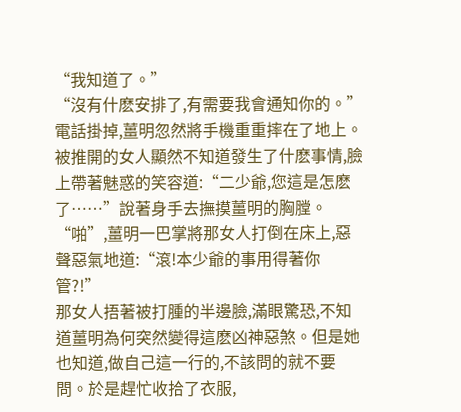“我知道了。”
“沒有什麽安排了,有需要我會通知你的。”
電話掛掉,薑明忽然將手機重重摔在了地上。
被推開的女人顯然不知道發生了什麽事情,臉上帶著魅惑的笑容道:“二少爺,您這是怎麽了……”說著身手去撫摸薑明的胸膛。
“啪”,薑明一巴掌將那女人打倒在床上,惡聲惡氣地道:“滾!本少爺的事用得著你管?!”
那女人捂著被打腫的半邊臉,滿眼驚恐,不知道薑明為何突然變得這麽凶神惡煞。但是她也知道,做自己這一行的,不該問的就不要問。於是趕忙收拾了衣服,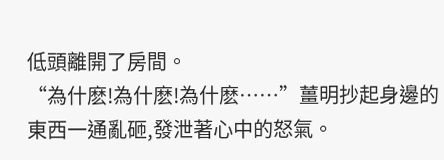低頭離開了房間。
“為什麽!為什麽!為什麽……”薑明抄起身邊的東西一通亂砸,發泄著心中的怒氣。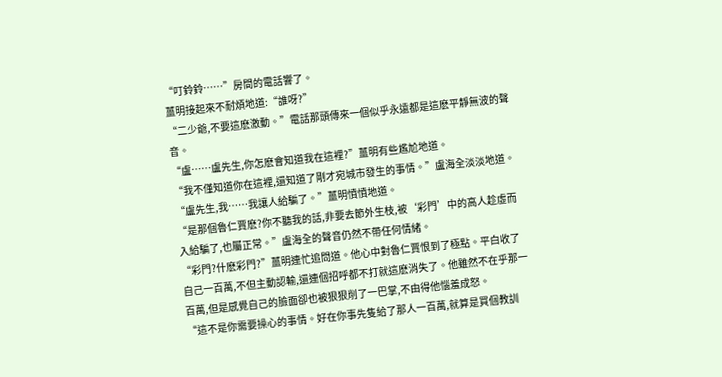“叮鈴鈴……”房間的電話響了。
薑明接起來不耐煩地道:“誰呀?”
“二少爺,不要這麽激動。”電話那頭傳來一個似乎永遠都是這麽平靜無波的聲音。
“盧……盧先生,你怎麽會知道我在這裡?”薑明有些尷尬地道。
“我不僅知道你在這裡,還知道了剛才宛城市發生的事情。”盧海全淡淡地道。
“盧先生,我……我讓人給騙了。”薑明憤憤地道。
“是那個魯仁賈麽?你不聽我的話,非要去節外生枝,被‘彩門’中的高人趁虛而入給騙了,也屬正常。”盧海全的聲音仍然不帶任何情緒。
“彩門?什麽彩門?”薑明連忙追問道。他心中對魯仁賈恨到了極點。平白收了自己一百萬,不但主動認輸,還連個招呼都不打就這麽消失了。他雖然不在乎那一百萬,但是感覺自己的臉面卻也被狠狠削了一巴掌,不由得他惱羞成怒。
“這不是你需要操心的事情。好在你事先隻給了那人一百萬,就算是買個教訓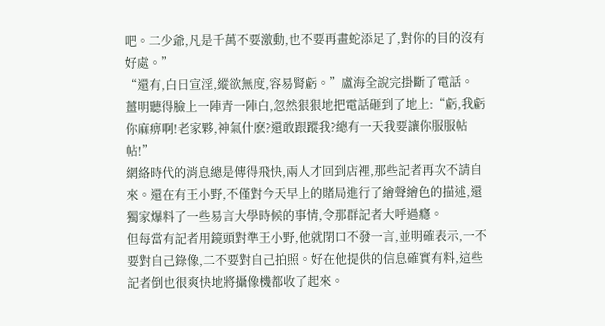吧。二少爺,凡是千萬不要激動,也不要再畫蛇添足了,對你的目的沒有好處。”
“還有,白日宣淫,縱欲無度,容易腎虧。”盧海全說完掛斷了電話。
薑明聽得臉上一陣青一陣白,忽然狠狠地把電話砸到了地上:“虧,我虧你麻痹啊!老家夥,神氣什麽?還敢跟蹤我?總有一天我要讓你服服帖帖!”
網絡時代的消息總是傳得飛快,兩人才回到店裡,那些記者再次不請自來。還在有王小野,不僅對今天早上的賭局進行了繪聲繪色的描述,還獨家爆料了一些易言大學時候的事情,令那群記者大呼過癮。
但每當有記者用鏡頭對準王小野,他就閉口不發一言,並明確表示,一不要對自己錄像,二不要對自己拍照。好在他提供的信息確實有料,這些記者倒也很爽快地將攝像機都收了起來。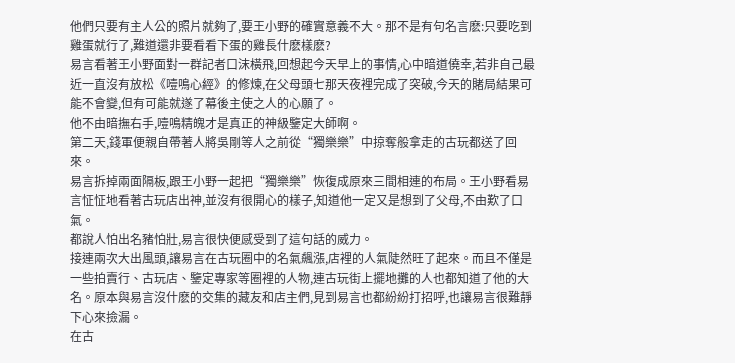他們只要有主人公的照片就夠了,要王小野的確實意義不大。那不是有句名言麽:只要吃到雞蛋就行了,難道還非要看看下蛋的雞長什麽樣麽?
易言看著王小野面對一群記者口沫橫飛,回想起今天早上的事情,心中暗道僥幸,若非自己最近一直沒有放松《噎鳴心經》的修煉,在父母頭七那天夜裡完成了突破,今天的賭局結果可能不會變,但有可能就遂了幕後主使之人的心願了。
他不由暗撫右手,噎鳴精魄才是真正的神級鑒定大師啊。
第二天,錢軍便親自帶著人將吳剛等人之前從“獨樂樂”中掠奪般拿走的古玩都送了回來。
易言拆掉兩面隔板,跟王小野一起把“獨樂樂”恢復成原來三間相連的布局。王小野看易言怔怔地看著古玩店出神,並沒有很開心的樣子,知道他一定又是想到了父母,不由歎了口氣。
都說人怕出名豬怕壯,易言很快便感受到了這句話的威力。
接連兩次大出風頭,讓易言在古玩圈中的名氣飆漲,店裡的人氣陡然旺了起來。而且不僅是一些拍賣行、古玩店、鑒定專家等圈裡的人物,連古玩街上擺地攤的人也都知道了他的大名。原本與易言沒什麽的交集的藏友和店主們,見到易言也都紛紛打招呼,也讓易言很難靜下心來撿漏。
在古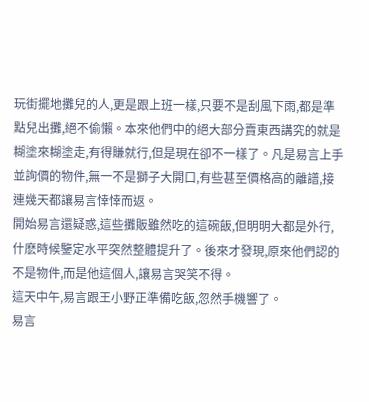玩街擺地攤兒的人,更是跟上班一樣,只要不是刮風下雨,都是準點兒出攤,絕不偷懶。本來他們中的絕大部分賣東西講究的就是糊塗來糊塗走,有得賺就行,但是現在卻不一樣了。凡是易言上手並詢價的物件,無一不是獅子大開口,有些甚至價格高的離譜,接連幾天都讓易言悻悻而返。
開始易言還疑惑,這些攤販雖然吃的這碗飯,但明明大都是外行,什麽時候鑒定水平突然整體提升了。後來才發現,原來他們認的不是物件,而是他這個人,讓易言哭笑不得。
這天中午,易言跟王小野正準備吃飯,忽然手機響了。
易言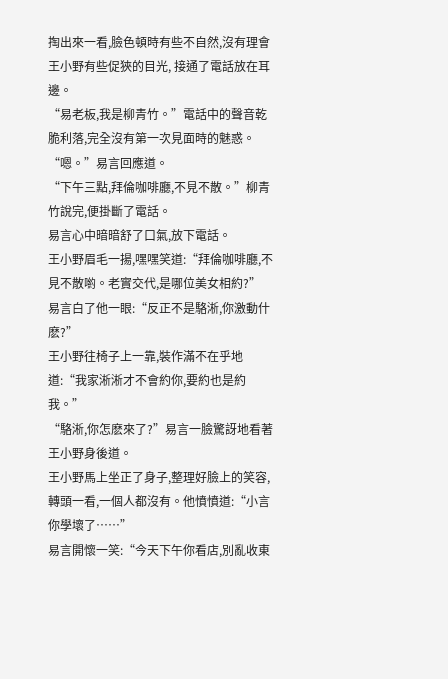掏出來一看,臉色頓時有些不自然,沒有理會王小野有些促狹的目光, 接通了電話放在耳邊。
“易老板,我是柳青竹。”電話中的聲音乾脆利落,完全沒有第一次見面時的魅惑。
“嗯。”易言回應道。
“下午三點,拜倫咖啡廳,不見不散。”柳青竹說完,便掛斷了電話。
易言心中暗暗舒了口氣,放下電話。
王小野眉毛一揚,嘿嘿笑道:“拜倫咖啡廳,不見不散喲。老實交代,是哪位美女相約?”
易言白了他一眼:“反正不是駱淅,你激動什麽?”
王小野往椅子上一靠,裝作滿不在乎地道:“我家淅淅才不會約你,要約也是約我。”
“駱淅,你怎麽來了?”易言一臉驚訝地看著王小野身後道。
王小野馬上坐正了身子,整理好臉上的笑容,轉頭一看,一個人都沒有。他憤憤道:“小言你學壞了……”
易言開懷一笑:“今天下午你看店,別亂收東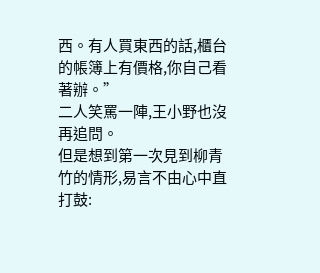西。有人買東西的話,櫃台的帳簿上有價格,你自己看著辦。”
二人笑罵一陣,王小野也沒再追問。
但是想到第一次見到柳青竹的情形,易言不由心中直打鼓: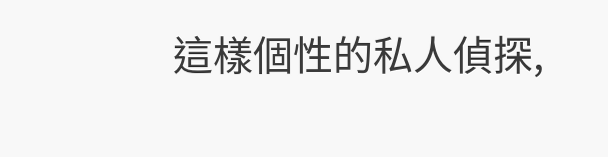這樣個性的私人偵探,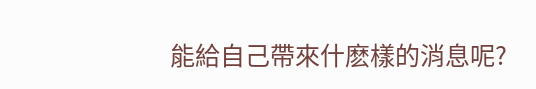能給自己帶來什麽樣的消息呢?